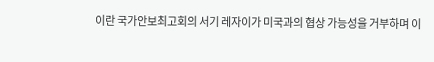이란 국가안보최고회의 서기 레자이가 미국과의 협상 가능성을 거부하며 이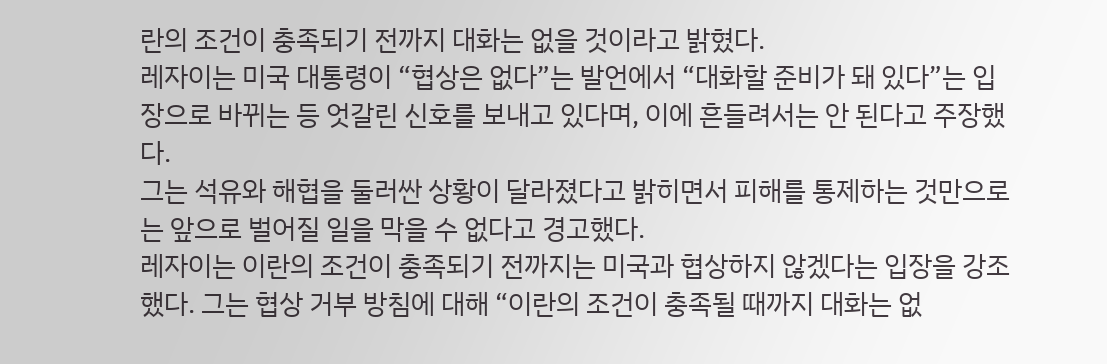란의 조건이 충족되기 전까지 대화는 없을 것이라고 밝혔다.
레자이는 미국 대통령이 “협상은 없다”는 발언에서 “대화할 준비가 돼 있다”는 입장으로 바뀌는 등 엇갈린 신호를 보내고 있다며, 이에 흔들려서는 안 된다고 주장했다.
그는 석유와 해협을 둘러싼 상황이 달라졌다고 밝히면서 피해를 통제하는 것만으로는 앞으로 벌어질 일을 막을 수 없다고 경고했다.
레자이는 이란의 조건이 충족되기 전까지는 미국과 협상하지 않겠다는 입장을 강조했다. 그는 협상 거부 방침에 대해 “이란의 조건이 충족될 때까지 대화는 없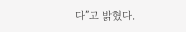다”고 밝혔다.